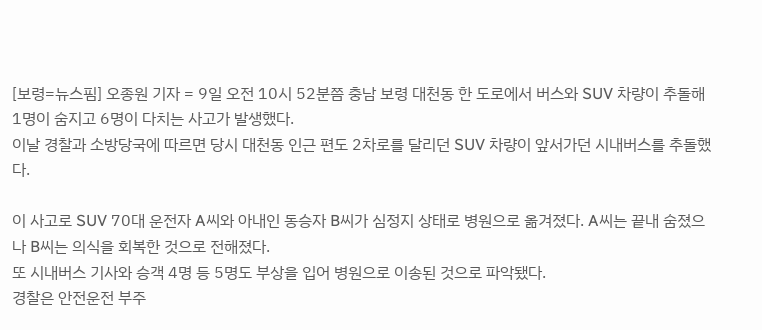[보령=뉴스핌] 오종원 기자 = 9일 오전 10시 52분쯤 충남 보령 대천동 한 도로에서 버스와 SUV 차량이 추돌해 1명이 숨지고 6명이 다치는 사고가 발생했다.
이날 경찰과 소방당국에 따르면 당시 대천동 인근 편도 2차로를 달리던 SUV 차량이 앞서가던 시내버스를 추돌했다.

이 사고로 SUV 70대 운전자 A씨와 아내인 동승자 B씨가 심정지 상태로 병원으로 옮겨졌다. A씨는 끝내 숨졌으나 B씨는 의식을 회복한 것으로 전해졌다.
또 시내버스 기사와 승객 4명 등 5명도 부상을 입어 병원으로 이송된 것으로 파악됐다.
경찰은 안전운전 부주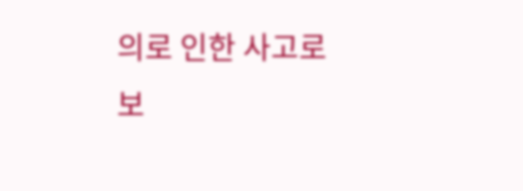의로 인한 사고로 보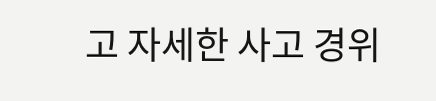고 자세한 사고 경위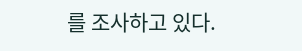를 조사하고 있다.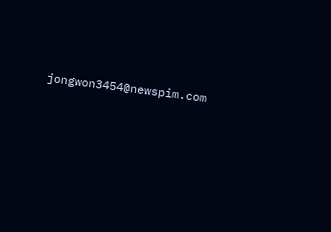jongwon3454@newspim.com